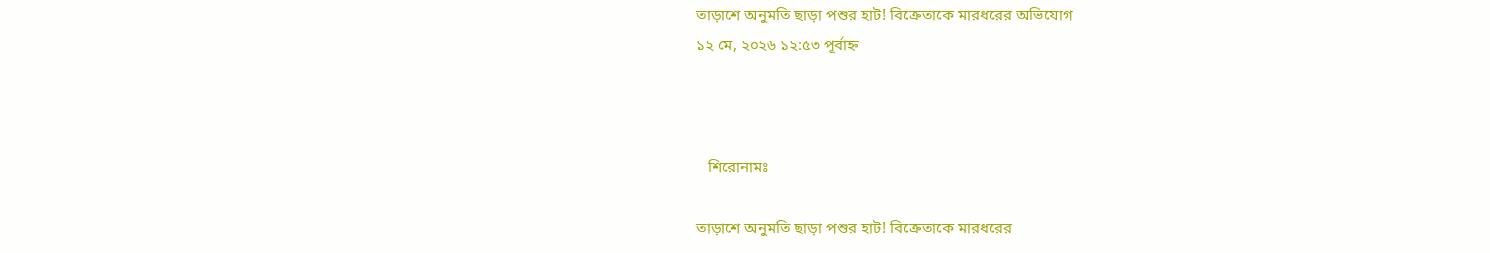তাড়াশে অনুমতি ছাড়া পশুর হাট! বিক্রেতাকে মারধরের অভিযোগ
১২ মে, ২০২৬ ১২:৫৩ পূর্বাহ্ন



   শিরোনামঃ

তাড়াশে অনুমতি ছাড়া পশুর হাট! বিক্রেতাকে মারধরের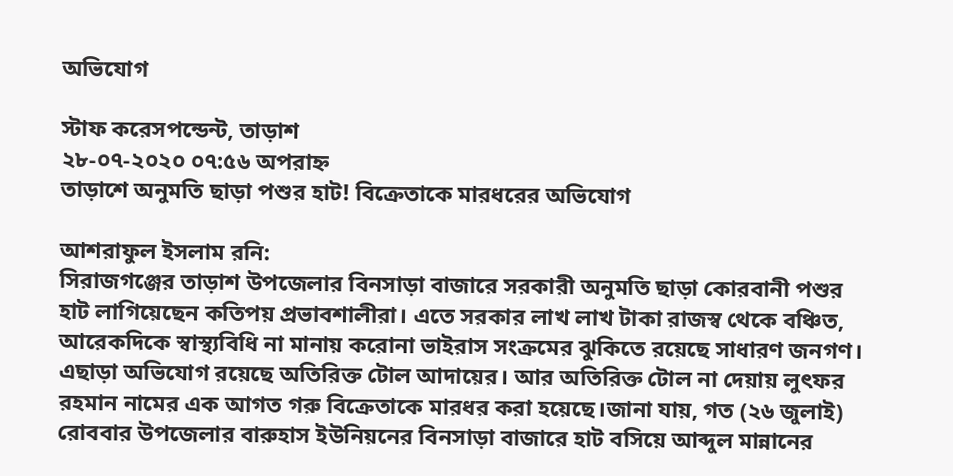অভিযোগ

স্টাফ করেসপন্ডেন্ট, তাড়াশ
২৮-০৭-২০২০ ০৭:৫৬ অপরাহ্ন
তাড়াশে অনুমতি ছাড়া পশুর হাট! বিক্রেতাকে মারধরের অভিযোগ

আশরাফুল ইসলাম রনি:
সিরাজগঞ্জের তাড়াশ উপজেলার বিনসাড়া বাজারে সরকারী অনুমতি ছাড়া কোরবানী পশুর হাট লাগিয়েছেন কতিপয় প্রভাবশালীরা। এতে সরকার লাখ লাখ টাকা রাজস্ব থেকে বঞ্চিত, আরেকদিকে স্বাস্থ্যবিধি না মানায় করোনা ভাইরাস সংক্রমের ঝুকিতে রয়েছে সাধারণ জনগণ। এছাড়া অভিযোগ রয়েছে অতিরিক্ত টোল আদায়ের। আর অতিরিক্ত টোল না দেয়ায় লুৎফর রহমান নামের এক আগত গরু বিক্রেতাকে মারধর করা হয়েছে।জানা যায়, গত (২৬ জুলাই) রোববার উপজেলার বারুহাস ইউনিয়নের বিনসাড়া বাজারে হাট বসিয়ে আব্দুল মান্নানের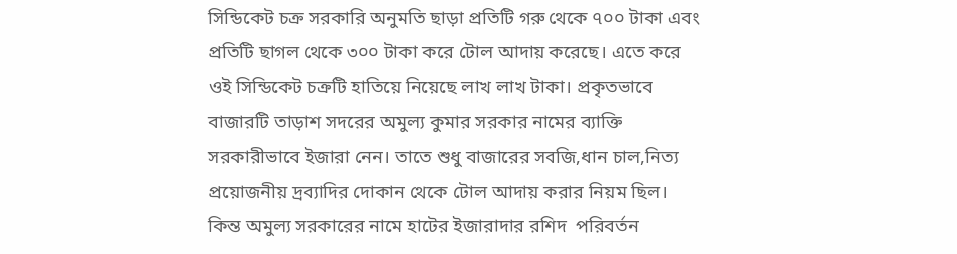সিন্ডিকেট চক্র সরকারি অনুমতি ছাড়া প্রতিটি গরু থেকে ৭০০ টাকা এবং প্রতিটি ছাগল থেকে ৩০০ টাকা করে টোল আদায় করেছে। এতে করে ওই সিন্ডিকেট চক্রটি হাতিয়ে নিয়েছে লাখ লাখ টাকা। প্রকৃতভাবে বাজারটি তাড়াশ সদরের অমুল্য কুমার সরকার নামের ব্যাক্তি সরকারীভাবে ইজারা নেন। তাতে শুধু বাজারের সবজি,ধান চাল,নিত্য প্রয়োজনীয় দ্রব্যাদির দোকান থেকে টোল আদায় করার নিয়ম ছিল। কিন্ত অমুল্য সরকারের নামে হাটের ইজারাদার রশিদ  পরিবর্তন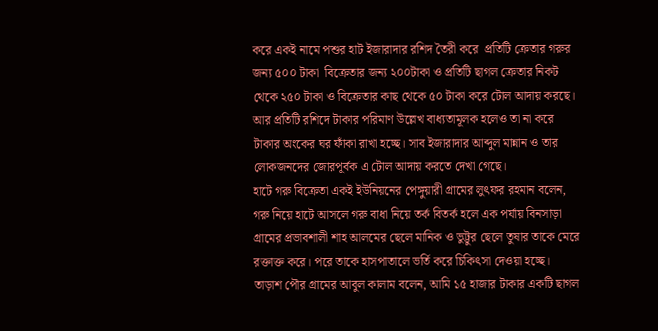করে একই নামে পশুর হাট ইজারাদার রশিদ তৈরী করে  প্রতিটি ক্রেতার গরুর জন্য ৫০০ টাকা  বিক্রেতার জন্য ২০০টাকা ও প্রতিটি ছাগল ক্রেতার নিকট  থেকে ২৫০ টাকা ও বিক্রেতার কাছ থেকে ৫০ টাকা করে টোল আদায় করছে। আর প্রতিটি রশিদে টাকার পরিমাণ উল্লেখ বাধ্যতামূলক হলেও তা না করে টাকার অংকের ঘর ফাঁকা রাখা হচ্ছে। সাব ইজারাদার আব্দুল মান্নান ও তার লোকজনদের জোরপূর্বক এ টোল আদায় করতে দেখা গেছে।
হাটে গরু বিক্রেতা একই ইউনিয়নের পেঙ্গুয়ারী গ্রামের লুৎফর রহমান বলেন, গরু নিয়ে হাটে আসলে গরু বাধা নিয়ে তর্ক বিতর্ক হলে এক পর্যায় বিনসাড়া গ্রামের প্রভাবশালী শাহ আলমের ছেলে মানিক ও ভুট্টুর ছেলে তুষার তাকে মেরে রক্তাক্ত করে। পরে তাকে হাসপাতালে ভর্তি করে চিকিৎসা দেওয়া হচ্ছে।
তাড়াশ পৌর গ্রামের আবুল কালাম বলেন, আমি ১৫ হাজার টাকার একটি ছাগল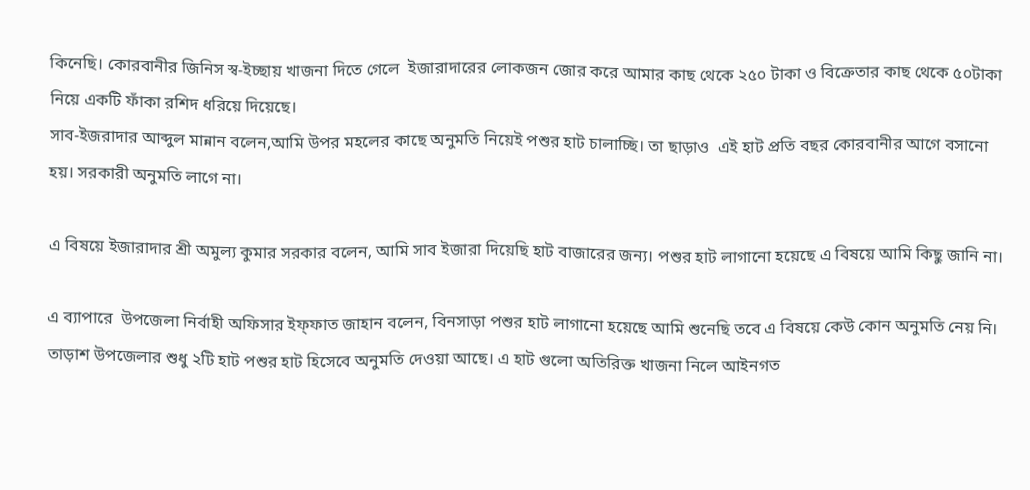কিনেছি। কোরবানীর জিনিস স্ব-ইচ্ছায় খাজনা দিতে গেলে  ইজারাদারের লোকজন জোর করে আমার কাছ থেকে ২৫০ টাকা ও বিক্রেতার কাছ থেকে ৫০টাকা নিয়ে একটি ফাঁকা রশিদ ধরিয়ে দিয়েছে।
সাব-ইজরাদার আব্দুল মান্নান বলেন,আমি উপর মহলের কাছে অনুমতি নিয়েই পশুর হাট চালাচ্ছি। তা ছাড়াও  এই হাট প্রতি বছর কোরবানীর আগে বসানো হয়। সরকারী অনুমতি লাগে না।

এ বিষয়ে ইজারাদার শ্রী অমুল্য কুমার সরকার বলেন, আমি সাব ইজারা দিয়েছি হাট বাজারের জন্য। পশুর হাট লাগানো হয়েছে এ বিষয়ে আমি কিছু জানি না।

এ ব্যাপারে  উপজেলা নির্বাহী অফিসার ইফ্ফাত জাহান বলেন, বিনসাড়া পশুর হাট লাগানো হয়েছে আমি শুনেছি তবে এ বিষয়ে কেউ কোন অনুমতি নেয় নি। তাড়াশ উপজেলার শুধু ২টি হাট পশুর হাট হিসেবে অনুমতি দেওয়া আছে। এ হাট গুলো অতিরিক্ত খাজনা নিলে আইনগত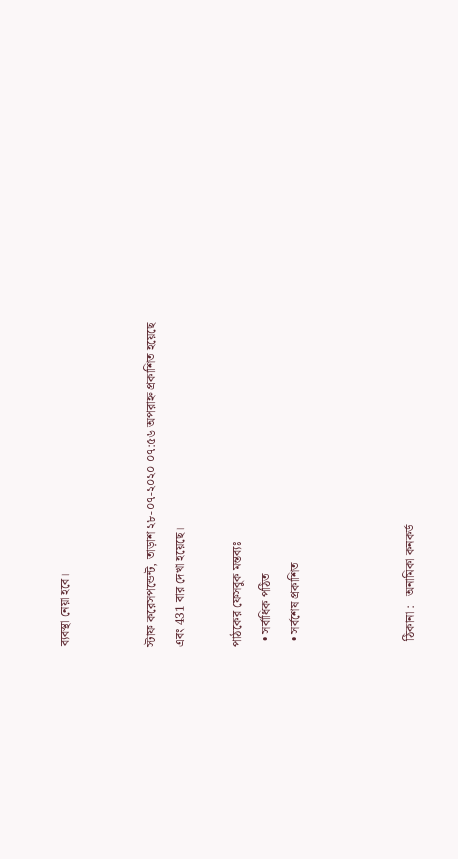ব্যবস্থা নেয়া হবে।


স্টাফ করেসপন্ডেন্ট, তাড়াশ ২৮-০৭-২০২০ ০৭:৫৬ অপরাহ্ন প্রকাশিত হয়েছে
এবং 431 বার দেখা হয়েছে।

পাঠকের ফেসবুক মন্তব্যঃ
  • সর্বাধিক পঠিত
  • সর্বশেষ প্রকাশিত



  ঠিকানা :   অনামিকা কনকর্ড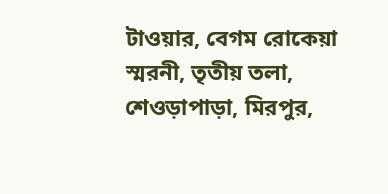টাওয়ার, বেগম রোকেয়া স্মরনী, তৃতীয় তলা, শেওড়াপাড়া, মিরপুর,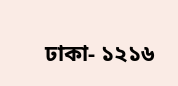ঢাকা- ১২১৬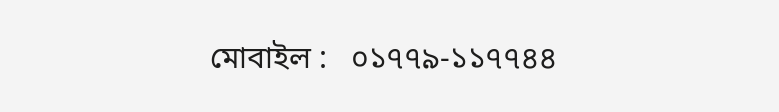মোবাইল :   ০১৭৭৯-১১৭৭৪৪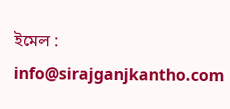ইমেল :   info@sirajganjkantho.com